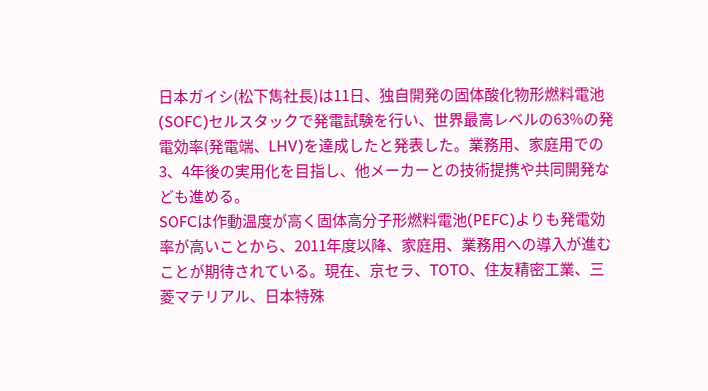日本ガイシ(松下雋社長)は11日、独自開発の固体酸化物形燃料電池(SOFC)セルスタックで発電試験を行い、世界最高レベルの63%の発電効率(発電端、LHV)を達成したと発表した。業務用、家庭用での3、4年後の実用化を目指し、他メーカーとの技術提携や共同開発なども進める。
SOFCは作動温度が高く固体高分子形燃料電池(PEFC)よりも発電効率が高いことから、2011年度以降、家庭用、業務用への導入が進むことが期待されている。現在、京セラ、TOTO、住友精密工業、三菱マテリアル、日本特殊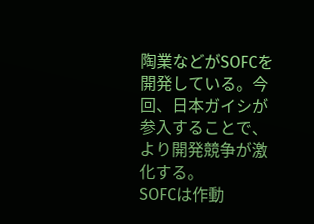陶業などがSOFCを開発している。今回、日本ガイシが参入することで、より開発競争が激化する。
SOFCは作動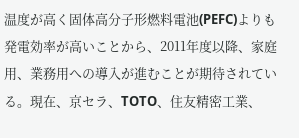温度が高く固体高分子形燃料電池(PEFC)よりも発電効率が高いことから、2011年度以降、家庭用、業務用への導入が進むことが期待されている。現在、京セラ、TOTO、住友精密工業、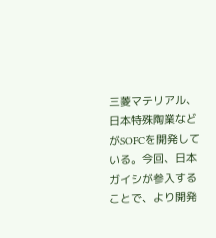三菱マテリアル、日本特殊陶業などがSOFCを開発している。今回、日本ガイシが参入することで、より開発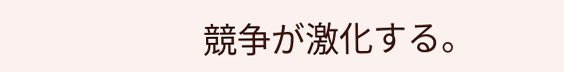競争が激化する。